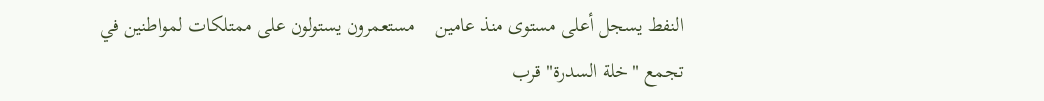النفط يسجل أعلى مستوى منذ عامين    مستعمرون يستولون على ممتلكات لمواطنين في تجمع "خلة السدرة" قرب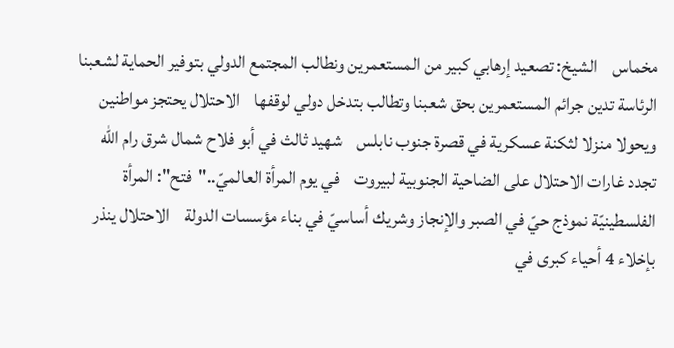مخماس    الشيخ: تصعيد إرهابي كبير من المستعمرين ونطالب المجتمع الدولي بتوفير الحماية لشعبنا    الرئاسة تدين جرائم المستعمرين بحق شعبنا وتطالب بتدخل دولي لوقفها    الاحتلال يحتجز مواطنين ويحولا منزلا لثكنة عسكرية في قصرة جنوب نابلس    شهيد ثالث في أبو فلاح شمال شرق رام الله    تجدد غارات الاحتلال على الضاحية الجنوبية لبيروت    في يوم المرأة العالميّ.."فتح": المرأة الفلسطينيّة نموذج حيّ في الصبر والإنجاز وشريك أساسيّ في بناء مؤسسات الدولة    الاحتلال ينذر بإخلاء 4 أحياء كبرى في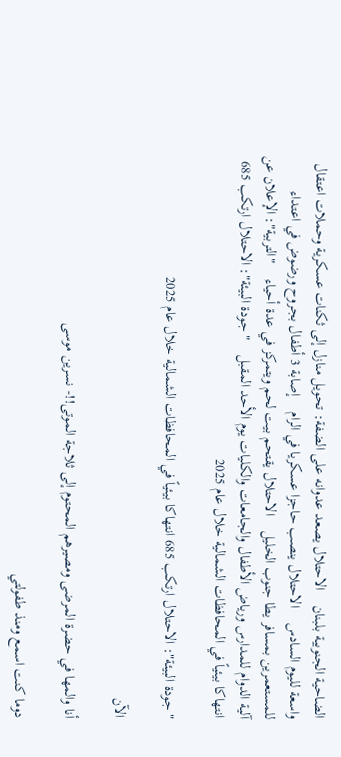الضاحية الجنوبية بلبنان    الاحتلال يصعد عدوانه على الضفة: تحويل منازل إلى ثكنات عسكرية وحملات اعتقال واسعة لليوم السادس    الاحتلال ينصب حاجزا عسكريا في الرام    إصابة 3 أطفال بجروح ورضوض في اعتداء للمستعمرين بمسافر يطا جنوب الخليل    الاحتلال يقتحم بيت لحم ويتمركز في عدة أحياء    "التربية": الإعلان عن آلية الدوام للمدارس ورياض الأطفال والجامعات والكليات يوم الأحد المقبل    "جودة البيئة": الاحتلال ارتكب 685 انتهاكا بيئياً في المحافظات الشمالية خلال عام 2025

"جودة البيئة": الاحتلال ارتكب 685 انتهاكا بيئياً في المحافظات الشمالية خلال عام 2025

الآن

أنا والمها في حضرة المرضى ومصيرهم المحتوم إلى ثلاجة الموتى!!- نسرين موسى

دوما كنت اسمع ومنذ طفولتي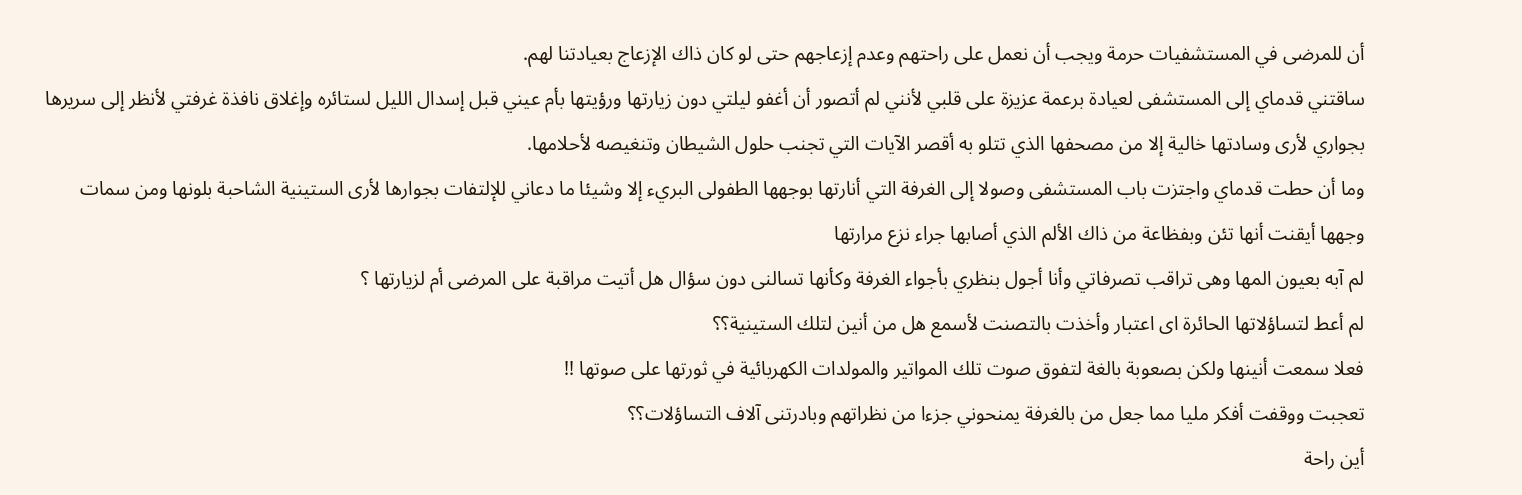أن للمرضى في المستشفيات حرمة ويجب أن نعمل على راحتهم وعدم إزعاجهم حتى لو كان ذاك الإزعاج بعيادتنا لهم.
ساقتني قدماي إلى المستشفى لعيادة برعمة عزيزة على قلبي لأنني لم أتصور أن أغفو ليلتي دون زيارتها ورؤيتها بأم عيني قبل إسدال الليل لستائره وإغلاق نافذة غرفتي لأنظر إلى سريرها بجواري لأرى وسادتها خالية إلا من مصحفها الذي تتلو به أقصر الآيات التي تجنب حلول الشيطان وتنغيصه لأحلامها.
وما أن حطت قدماي واجتزت باب المستشفى وصولا إلى الغرفة التي أنارتها بوجهها الطفولى البريء إلا وشيئا ما دعاني للإلتفات بجوارها لأرى الستينية الشاحبة بلونها ومن سمات وجهها أيقنت أنها تئن وبفظاعة من ذاك الألم الذي أصابها جراء نزع مرارتها
لم آبه بعيون المها وهى تراقب تصرفاتي وأنا أجول بنظري بأجواء الغرفة وكأنها تسالنى دون سؤال هل أتيت مراقبة على المرضى أم لزيارتها ؟
لم أعط لتساؤلاتها الحائرة اى اعتبار وأخذت بالتصنت لأسمع هل من أنين لتلك الستينية؟؟
فعلا سمعت أنينها ولكن بصعوبة بالغة لتفوق صوت تلك المواتير والمولدات الكهربائية في ثورتها على صوتها !!
تعجبت ووقفت أفكر مليا مما جعل من بالغرفة يمنحوني جزءا من نظراتهم وبادرتنى آلاف التساؤلات؟؟
أين راحة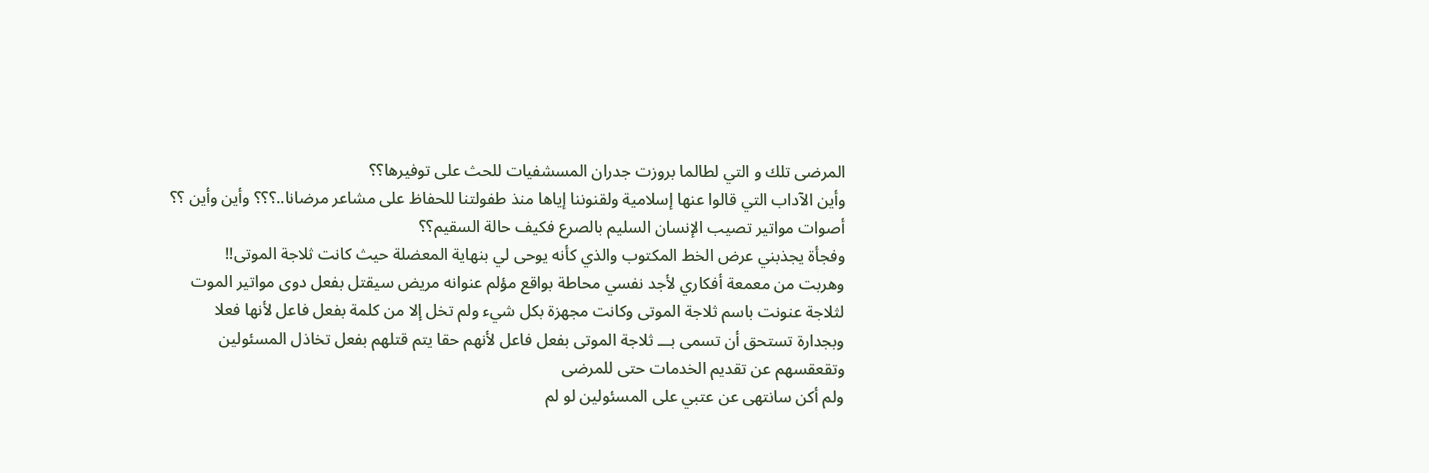المرضى تلك و التي لطالما بروزت جدران المسشفيات للحث على توفيرها؟؟
وأين الآداب التي قالوا عنها إسلامية ولقنوننا إياها منذ طفولتنا للحفاظ على مشاعر مرضانا..؟؟؟ وأين وأين ؟؟
أصوات مواتير تصيب الإنسان السليم بالصرع فكيف حالة السقيم؟؟
وفجأة يجذبني عرض الخط المكتوب والذي كأنه يوحى لي بنهاية المعضلة حيث كانت ثلاجة الموتى!!
وهربت من معمعة أفكاري لأجد نفسي محاطة بواقع مؤلم عنوانه مريض سيقتل بفعل دوى مواتير الموت لثلاجة عنونت باسم ثلاجة الموتى وكانت مجهزة بكل شيء ولم تخل إلا من كلمة بفعل فاعل لأنها فعلا وبجدارة تستحق أن تسمى بـــ ثلاجة الموتى بفعل فاعل لأنهم حقا يتم قتلهم بفعل تخاذل المسئولين وتقعقسهم عن تقديم الخدمات حتى للمرضى
ولم أكن سانتهى عن عتبي على المسئولين لو لم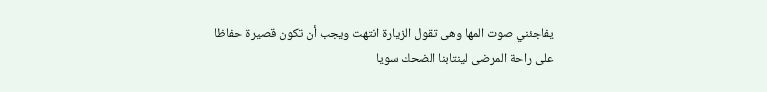يفاجئني صوت المها وهى تقول الزيارة انتهت ويجب أن تكون قصيرة حفاظا على راحة المرضى لينتابنا الضحك سويا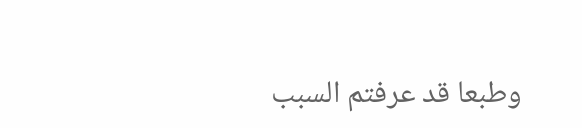وطبعا قد عرفتم السبب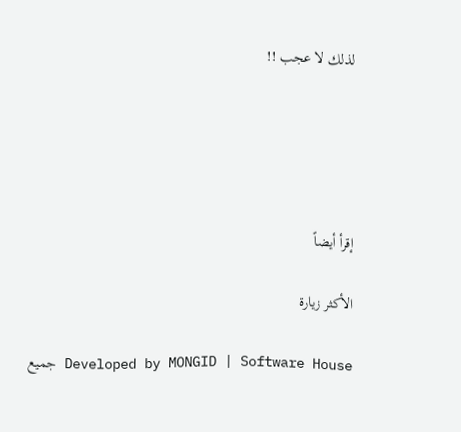لذلك لا عجب !!





إقرأ أيضاً

الأكثر زيارة

Developed by MONGID | Software House جميع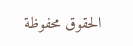الحقوق محفوظة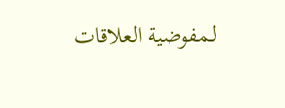لـمفوضية العلاقات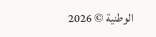الوطنية © 2026